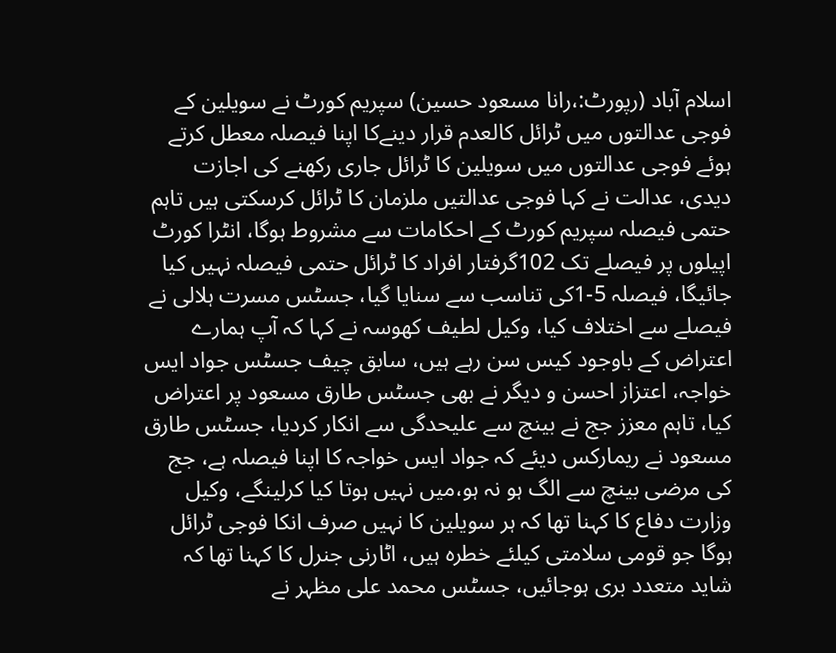اسلام آباد (رپورٹ:،رانا مسعود حسین) سپریم کورٹ نے سویلین کے فوجی عدالتوں میں ٹرائل کالعدم قرار دینےکا اپنا فیصلہ معطل کرتے ہوئے فوجی عدالتوں میں سویلین کا ٹرائل جاری رکھنے کی اجازت دیدی، عدالت نے کہا فوجی عدالتیں ملزمان کا ٹرائل کرسکتی ہیں تاہم حتمی فیصلہ سپریم کورٹ کے احکامات سے مشروط ہوگا، انٹرا کورٹ اپیلوں پر فیصلے تک 102گرفتار افراد کا ٹرائل حتمی فیصلہ نہیں کیا جائیگا، فیصلہ 5-1کی تناسب سے سنایا گیا، جسٹس مسرت ہلالی نے فیصلے سے اختلاف کیا، وکیل لطیف کھوسہ نے کہا کہ آپ ہمارے اعتراض کے باوجود کیس سن رہے ہیں، سابق چیف جسٹس جواد ایس خواجہ، اعتزاز احسن و دیگر نے بھی جسٹس طارق مسعود پر اعتراض کیا، تاہم معزز جج نے بینچ سے علیحدگی سے انکار کردیا، جسٹس طارق مسعود نے ریمارکس دیئے کہ جواد ایس خواجہ کا اپنا فیصلہ ہے، جج کی مرضی بینچ سے الگ ہو نہ ہو،میں نہیں ہوتا کیا کرلینگے، وکیل وزارت دفاع کا کہنا تھا کہ ہر سویلین کا نہیں صرف انکا فوجی ٹرائل ہوگا جو قومی سلامتی کیلئے خطرہ ہیں، اٹارنی جنرل کا کہنا تھا کہ شاید متعدد بری ہوجائیں، جسٹس محمد علی مظہر نے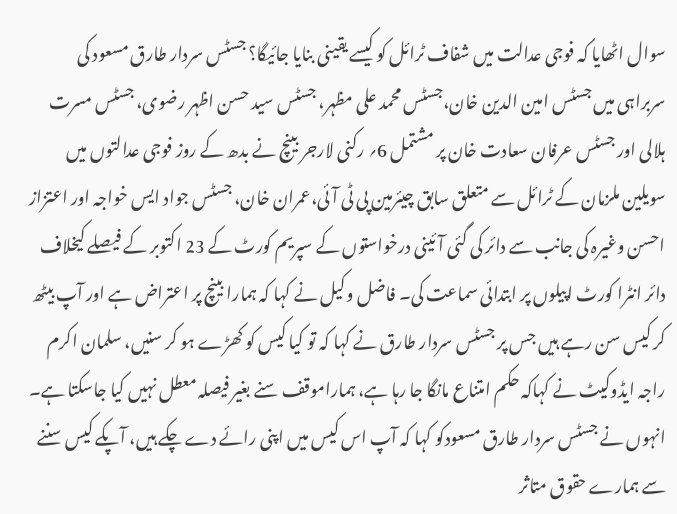سوال اٹھایا کہ فوجی عدالت میں شفاف ٹرائل کو کیسے یقینی بنایا جائیگا؟ جسٹس سردار طارق مسعود کی سربراہی میں جسٹس امین الدین خان،جسٹس محمد علی مظہر، جسٹس سید حسن اظہر رضوی، جسٹس مسرت ہلالی اور جسٹس عرفان سعادت خان پر مشتمل 6؍ رکنی لارجر بینچ نے بدھ کے روز فوجی عدالتوں میں سویلین ملزمان کے ٹرائل سے متعلق سابق چیئرمین پی ٹی آئی،عمران خان، جسٹس جواد ایس خواجہ اور اعتزاز احسن وغیرہ کی جانب سے دائر کی گئی آئینی درخواستوں کے سپریم کورٹ کے 23 اکتوبر کے فیصلے کیخلاف دائر انٹرا کورٹ اپیلوں پر ابتدائی سماعت کی۔ فاضل وکیل نے کہا کہ ہمارا بینچ پر اعتراض ہے اور آپ بیٹھ کر کیس سن رہے ہیں جس پر جسٹس سردار طارق نے کہا کہ تو کیا کیس کو کھڑے ہو کر سنیں، سلمان اکرم راجہ ایڈوکیٹ نے کہاکہ حکم امتناع مانگا جا رہا ہے، ہماراموقف سنے بغیر فیصلہ معطل نہیں کیا جاسکتا ہے۔ انہوں نے جسٹس سردار طارق مسعودکو کہا کہ آپ اس کیس میں اپنی رائے دے چکے ہیں، آپکے کیس سننے سے ہمارے حقوق متاثر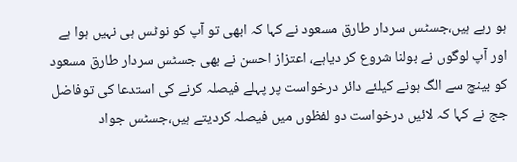ہو رہے ہیں،جسٹس سردار طارق مسعود نے کہا کہ ابھی تو آپ کو نوٹس ہی نہیں ہوا ہے اور آپ لوگوں نے بولنا شروع کر دیاہے، اعتزاز احسن نے بھی جسٹس سردار طارق مسعود کو بینچ سے الگ ہونے کیلئے دائر درخواست پر پہلے فیصلہ کرنے کی استدعا کی توفاضل جج نے کہا کہ لائیں درخواست دو لفظوں میں فیصلہ کردیتے ہیں،جسٹس جواد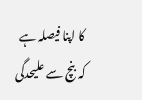کا اپنا فیصلہ ہے کہ بنچ سے علیحدگی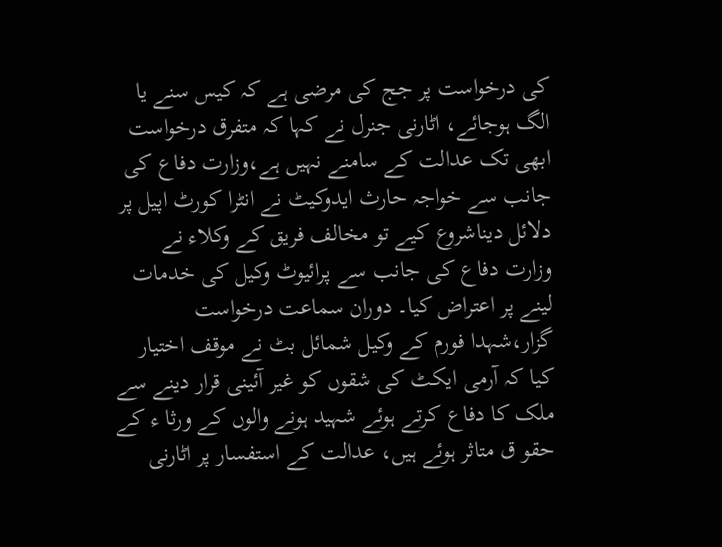کی درخواست پر جج کی مرضی ہے کہ کیس سنے یا الگ ہوجائے، اٹارنی جنرل نے کہا کہ متفرق درخواست ابھی تک عدالت کے سامنے نہیں ہے،وزارت دفاع کی جانب سے خواجہ حارث ایدوکیٹ نے انٹرا کورٹ اپیل پر دلائل دیناشروع کیے تو مخالف فریق کے وکلاء نے وزارت دفاع کی جانب سے پرائیوٹ وکیل کی خدمات لینے پر اعتراض کیا۔ دوران سماعت درخواست گزار،شہدا فورم کے وکیل شمائل بٹ نے موقف اختیار کیا کہ آرمی ایکٹ کی شقوں کو غیر آئینی قرار دینے سے ملک کا دفاع کرتے ہوئے شہید ہونے والوں کے ورثا ء کے حقو ق متاثر ہوئے ہیں، عدالت کے استفسار پر اٹارنی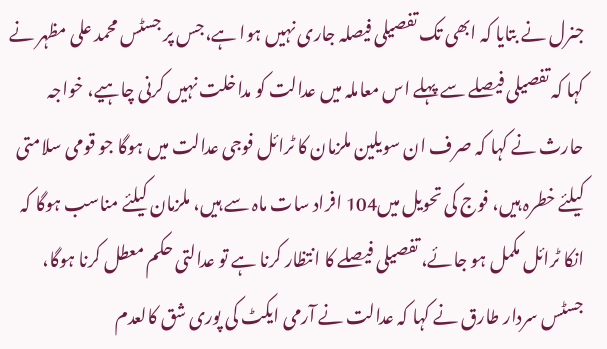جنرل نے بتایا کہ ابھی تک تفصیلی فیصلہ جاری نہیں ہوا ہے،جس پر جسٹس محمد علی مظہر نے کہا کہ تفصیلی فیصلے سے پہلے اس معاملہ میں عدالت کو مداخلت نہیں کرنی چاہیے، خواجہ حارث نے کہا کہ صرف ان سویلین ملزمان کا ٹرائل فوجی عدالت میں ہوگا جو قومی سلامتی کیلئے خطرہ ہیں، فوج کی تحویل میں104 افراد سات ماہ سے ہیں، ملزمان کیلئے مناسب ہوگا کہ انکا ٹرائل مکمل ہو جائے، تفصیلی فیصلے کا انتظار کرنا ہے تو عدالتی حکم معطل کرنا ہوگا، جسٹس سردار طارق نے کہا کہ عدالت نے آرمی ایکٹ کی پوری شق کالعدم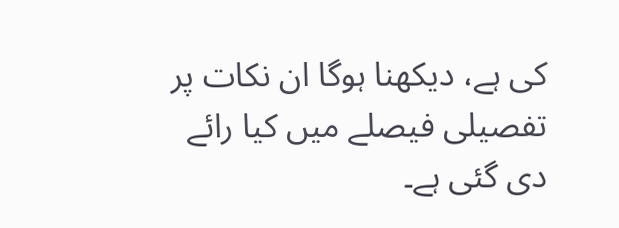کی ہے، دیکھنا ہوگا ان نکات پر تفصیلی فیصلے میں کیا رائے دی گئی ہے۔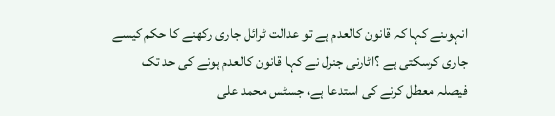انہوںنے کہا کہ قانون کالعدم ہے تو عدالت ٹرائل جاری رکھنے کا حکم کیسے جاری کرسکتی ہے ؟اٹارنی جنرل نے کہا قانون کالعدم ہونے کی حد تک فیصلہ معطل کرنے کی استدعا ہے، جسٹس محمد علی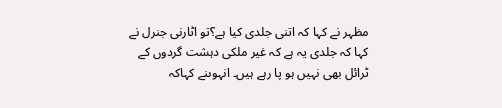مظہر نے کہا کہ اتنی جلدی کیا ہے؟تو اٹارنی جنرل نے کہا کہ جلدی یہ ہے کہ غیر ملکی دہشت گردوں کے ٹرائل بھی نہیں ہو پا رہے ہیں۔ انہوںنے کہاکہ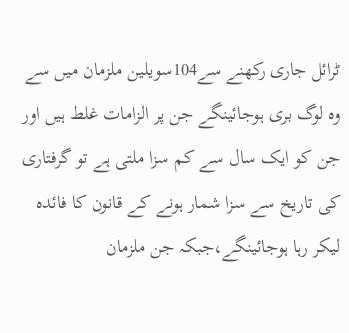ٹرائل جاری رکھنے سے104سویلین ملزمان میں سے وہ لوگ بری ہوجائینگے جن پر الزامات غلط ہیں اور جن کو ایک سال سے کم سزا ملتی ہے تو گرفتاری کی تاریخ سے سزا شمار ہونے کے قانون کا فائدہ لیکر رہا ہوجائینگے،جبکہ جن ملزمان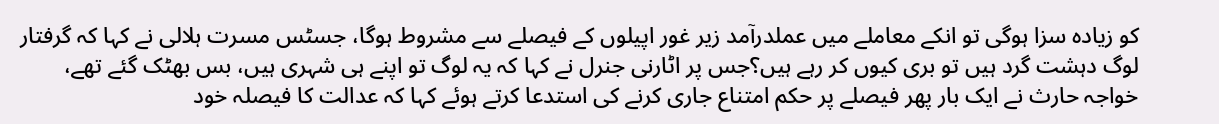کو زیادہ سزا ہوگی تو انکے معاملے میں عملدرآمد زیر غور اپیلوں کے فیصلے سے مشروط ہوگا، جسٹس مسرت ہلالی نے کہا کہ گرفتار لوگ دہشت گرد ہیں تو بری کیوں کر رہے ہیں؟جس پر اٹارنی جنرل نے کہا کہ یہ لوگ تو اپنے ہی شہری ہیں، بس بھٹک گئے تھے، خواجہ حارث نے ایک بار پھر فیصلے پر حکم امتناع جاری کرنے کی استدعا کرتے ہوئے کہا کہ عدالت کا فیصلہ خود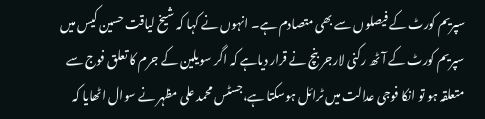سپریم کورٹ کے فیصلوں سے بھی متصادم ہے۔ انہوں نے کہا کہ شیخ لیاقت حسین کیس میں سپریم کورٹ کے آٹھ رکنی لارجر بنچ نے قرار دیاہے کہ اگر سویلین کے جرم کا تعلق فوج سے متعلقہ ہو تو انکا فوجی عدالت میں ٹرائل ہوسکتا ہے،جسٹس محمد علی مظہر نے سوال اٹھایا کہ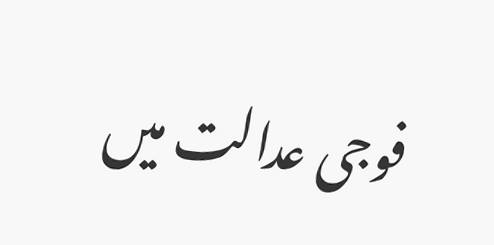فوجی عدالت میں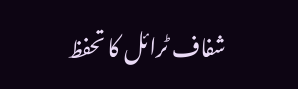شفاف ٹرائل کا تحفظ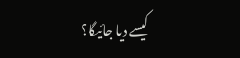کیسے دیا جائیگا؟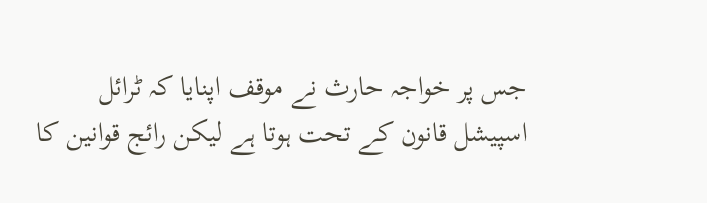جس پر خواجہ حارث نے موقف اپنایا کہ ٹرائل اسپیشل قانون کے تحت ہوتا ہے لیکن رائج قوانین کا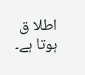اطلا ق ہوتا ہے۔